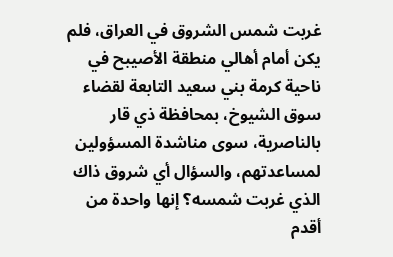غربت شمس الشروق في العراق، فلم يكن أمام أهالي منطقة الأصيبح في ناحية كرمة بني سعيد التابعة لقضاء سوق الشيوخ، بمحافظة ذي قار بالناصرية، سوى مناشدة المسؤولين لمساعدتهم، والسؤال أي شروق ذاك الذي غربت شمسه؟ إنها واحدة من أقدم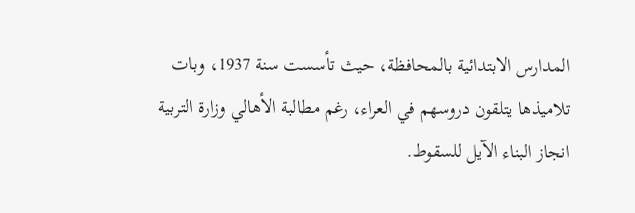المدارس الابتدائية بالمحافظة، حيث تأسست سنة 1937، وبات تلاميذها يتلقون دروسهم في العراء، رغم مطالبة الأهالي وزارة التربية انجاز البناء الآيل للسقوط.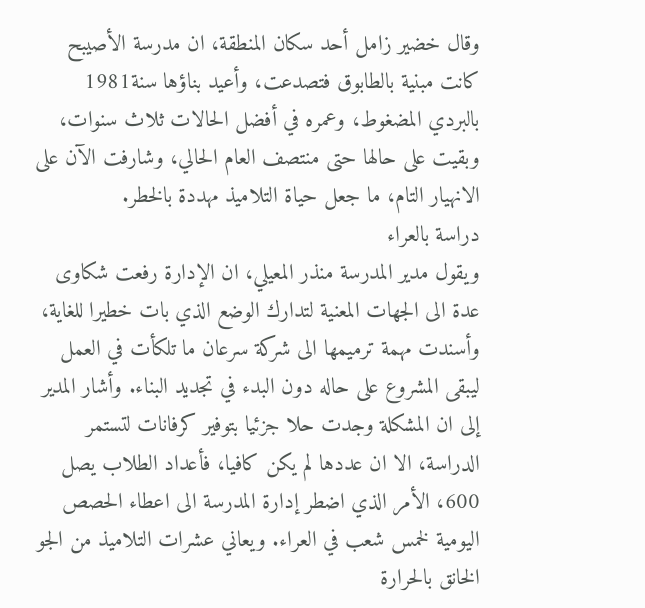وقال خضير زامل أحد سكان المنطقة، ان مدرسة الأصيبح كانت مبنية بالطابوق فتصدعت، وأعيد بناؤها سنة1981 بالبردي المضغوط، وعمره في أفضل الحالات ثلاث سنوات، وبقيت على حالها حتى منتصف العام الحالي، وشارفت الآن على الانهيار التام، ما جعل حياة التلاميذ مهددة بالخطر.
دراسة بالعراء
ويقول مدير المدرسة منذر المعيلي، ان الإدارة رفعت شكاوى عدة الى الجهات المعنية لتدارك الوضع الذي بات خطيرا للغاية، وأسندت مهمة ترميمها الى شركة سرعان ما تلكأت في العمل ليبقى المشروع على حاله دون البدء في تجديد البناء. وأشار المدير إلى ان المشكلة وجدت حلا جزئيا بتوفير كرفانات لتستمر الدراسة، الا ان عددها لم يكن كافيا، فأعداد الطلاب يصل 600، الأمر الذي اضطر إدارة المدرسة الى اعطاء الحصص اليومية لخمس شعب في العراء. ويعاني عشرات التلاميذ من الجو الخانق بالحرارة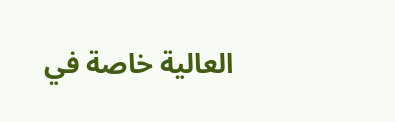العالية خاصة في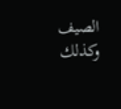الصيف وكذلك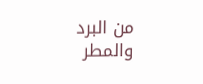من البرد والمطر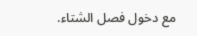مع دخول فصل الشتاء.